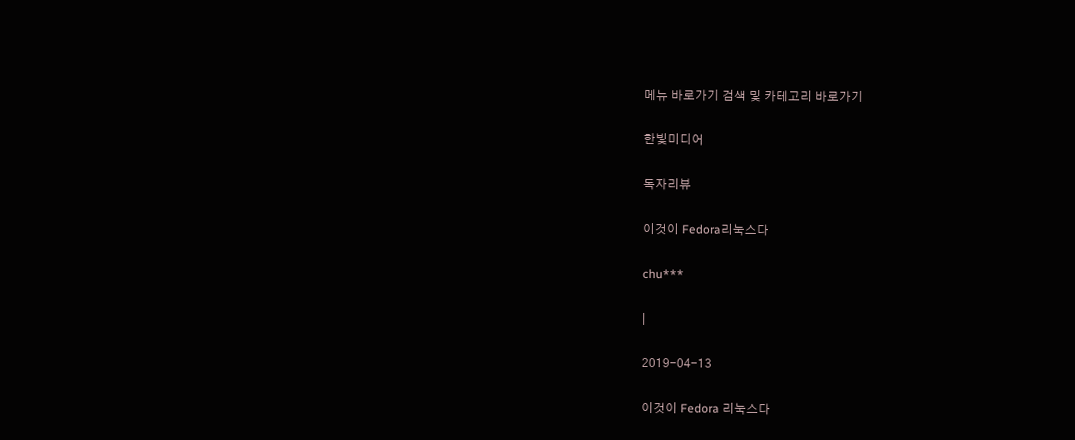메뉴 바로가기 검색 및 카테고리 바로가기

한빛미디어

독자리뷰

이것이 Fedora리눅스다

chu***

|

2019-04-13

이것이 Fedora 리눅스다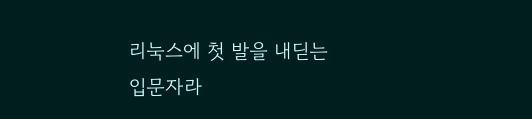리눅스에 첫 발을 내딛는 입문자라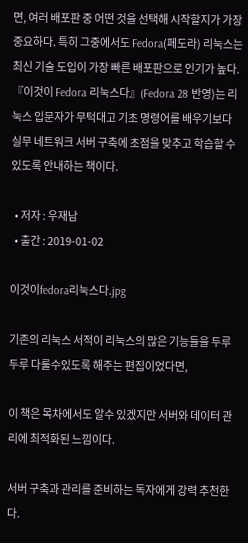면, 여러 배포판 중 어떤 것을 선택해 시작할지가 가장 중요하다. 특히 그중에서도 Fedora(페도라) 리눅스는 최신 기술 도입이 가장 빠른 배포판으로 인기가 높다. 『이것이 Fedora 리눅스다』(Fedora 28 반영)는 리눅스 입문자가 무턱대고 기초 명령어를 배우기보다 실무 네트워크 서버 구축에 초점을 맞추고 학습할 수 있도록 안내하는 책이다.

  • 저자 : 우재남
  • 출간 : 2019-01-02

이것이fedora리눅스다.jpg

기존의 리눅스 서적이 리눅스의 많은 기능들을 두루두루 다룰수있도록 해주는 편집이었다면,

이 책은 목차에서도 알수 있겠지만 서버와 데이터 관리에 최적화된 느낌이다.

서버 구축과 관리를 준비하는 독자에게 강력 추천한다.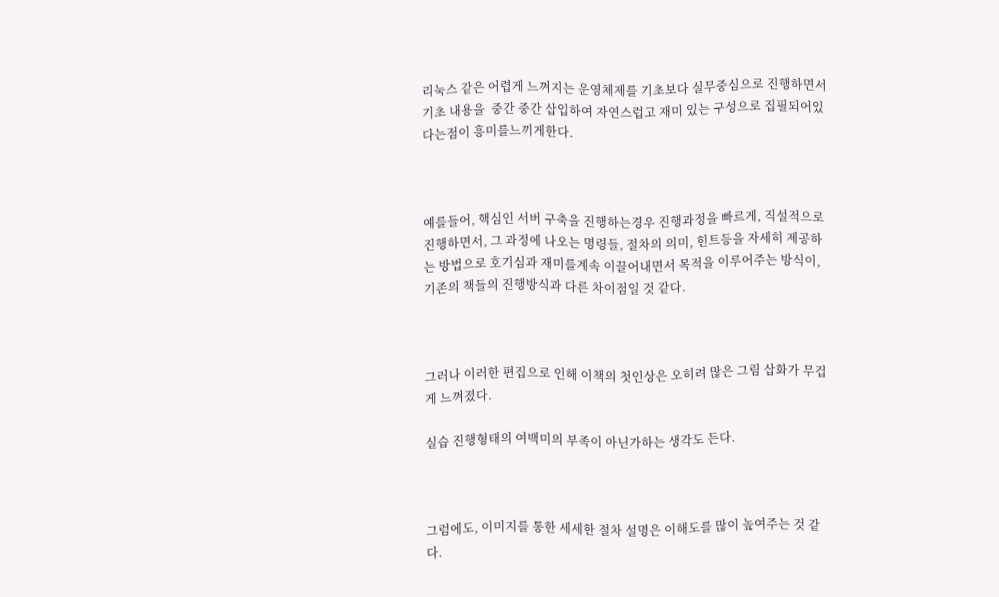리눅스 같은 어렵게 느껴지는 운영체제를 기초보다 실무중심으로 진행하면서 기초 내용을  중간 중간 삽입하여 자연스럽고 재미 있는 구성으로 집필되어있다는점이 흥미를느끼게한다.



예를들어, 핵심인 서버 구축을 진행하는경우 진행과정을 빠르게, 직설적으로 진행하면서, 그 과정에 나오는 명령들, 절차의 의미, 힌트등을 자세히 제공하는 방법으로 호기심과 재미를계속 이끌어내면서 목적을 이루어주는 방식이, 기존의 책들의 진행방식과 다른 차이점일 것 같다.



그러나 이러한 편집으로 인해 이책의 첫인상은 오히려 많은 그림 삽화가 무겁게 느껴졌다.

실습 진행형태의 여백미의 부족이 아닌가하는 생각도 든다.



그럼에도, 이미지를 통한 세세한 절차 설명은 이해도를 많이 높여주는 것 같다.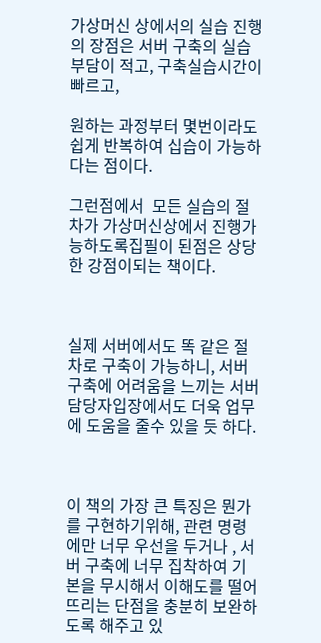가상머신 상에서의 실습 진행의 장점은 서버 구축의 실습 부담이 적고, 구축실습시간이 빠르고,

원하는 과정부터 몇번이라도 쉽게 반복하여 십습이 가능하다는 점이다.

그런점에서  모든 실습의 절차가 가상머신상에서 진행가능하도록집필이 된점은 상당한 강점이되는 책이다.



실제 서버에서도 똑 같은 절차로 구축이 가능하니, 서버 구축에 어려움을 느끼는 서버 담당자입장에서도 더욱 업무에 도움을 줄수 있을 듯 하다.



이 책의 가장 큰 특징은 뭔가를 구현하기위해, 관련 명령에만 너무 우선을 두거나 , 서버 구축에 너무 집착하여 기본을 무시해서 이해도를 떨어뜨리는 단점을 충분히 보완하도록 해주고 있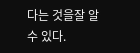다는 것을잘 알수 있다.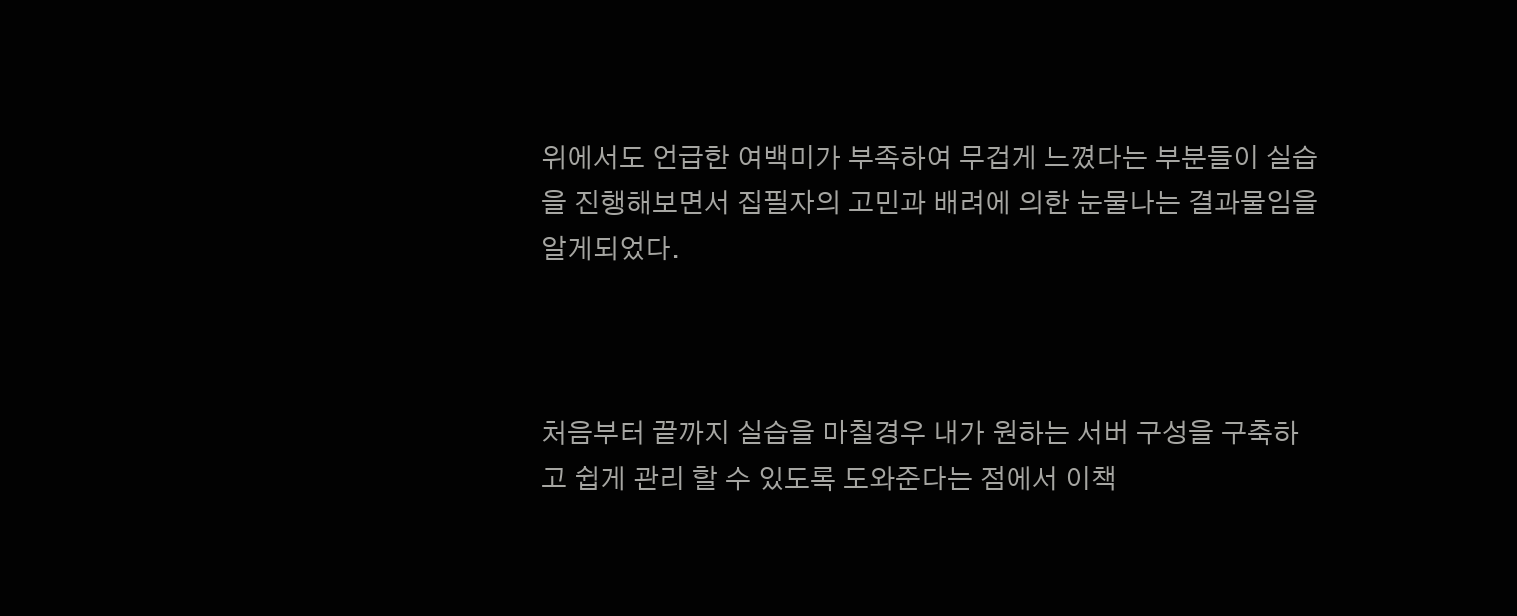위에서도 언급한 여백미가 부족하여 무겁게 느꼈다는 부분들이 실습을 진행해보면서 집필자의 고민과 배려에 의한 눈물나는 결과물임을 알게되었다.



처음부터 끝까지 실습을 마칠경우 내가 원하는 서버 구성을 구축하고 쉽게 관리 할 수 있도록 도와준다는 점에서 이책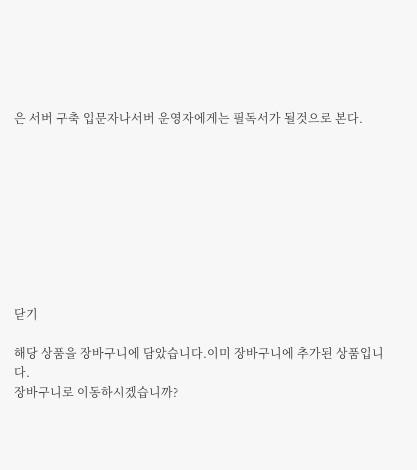은 서버 구축 입문자나서버 운영자에게는 필독서가 될것으로 본다.









닫기

해당 상품을 장바구니에 담았습니다.이미 장바구니에 추가된 상품입니다.
장바구니로 이동하시겠습니까?